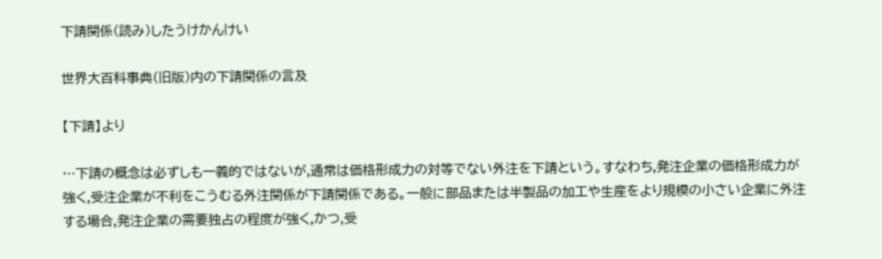下請関係(読み)したうけかんけい

世界大百科事典(旧版)内の下請関係の言及

【下請】より

…下請の概念は必ずしも一義的ではないが,通常は価格形成力の対等でない外注を下請という。すなわち,発注企業の価格形成力が強く,受注企業が不利をこうむる外注関係が下請関係である。一般に部品または半製品の加工や生産をより規模の小さい企業に外注する場合,発注企業の需要独占の程度が強く,かつ,受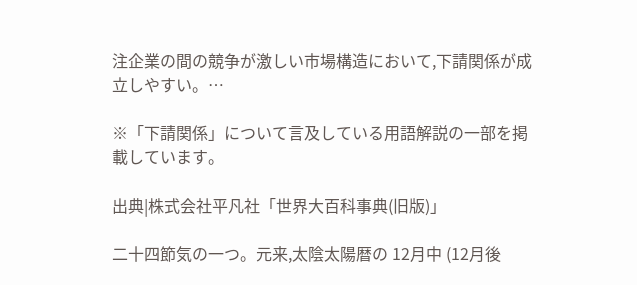注企業の間の競争が激しい市場構造において,下請関係が成立しやすい。…

※「下請関係」について言及している用語解説の一部を掲載しています。

出典|株式会社平凡社「世界大百科事典(旧版)」

二十四節気の一つ。元来,太陰太陽暦の 12月中 (12月後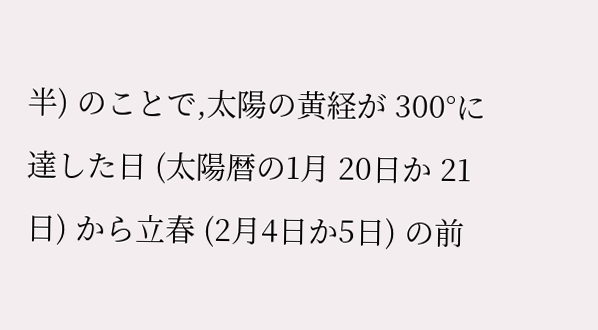半) のことで,太陽の黄経が 300°に達した日 (太陽暦の1月 20日か 21日) から立春 (2月4日か5日) の前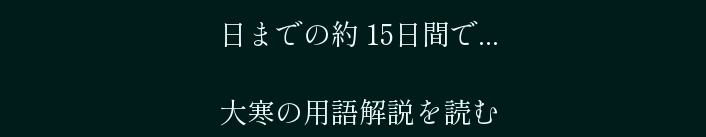日までの約 15日間で...

大寒の用語解説を読む